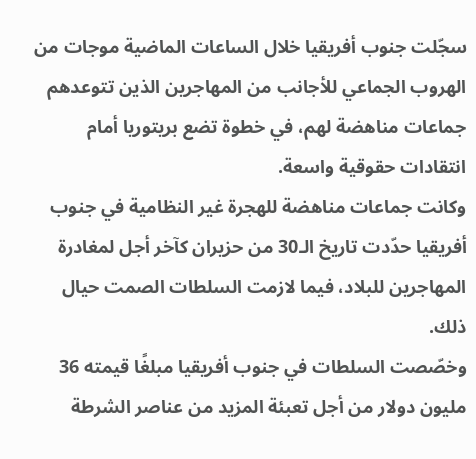سجّلت جنوب أفريقيا خلال الساعات الماضية موجات من الهروب الجماعي للأجانب من المهاجرين الذين تتوعدهم جماعات مناهضة لهم، في خطوة تضع بريتوريا أمام انتقادات حقوقية واسعة.
وكانت جماعات مناهضة للهجرة غير النظامية في جنوب أفريقيا حدّدت تاريخ الـ30 من حزيران كآخر أجل لمغادرة المهاجرين للبلاد، فيما لازمت السلطات الصمت حيال ذلك.
وخصّصت السلطات في جنوب أفريقيا مبلغًا قيمته 36 مليون دولار من أجل تعبئة المزيد من عناصر الشرطة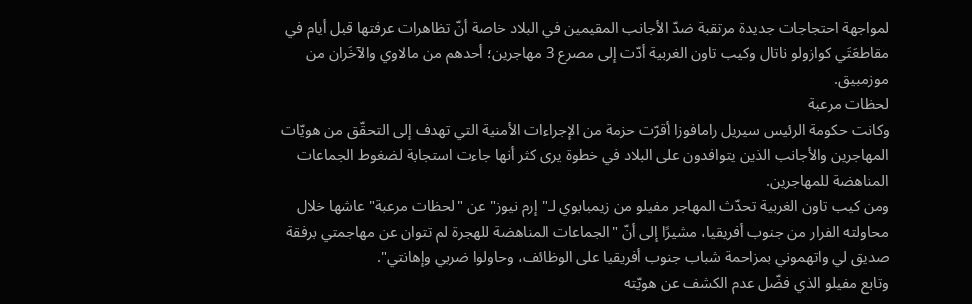لمواجهة احتجاجات جديدة مرتقبة ضدّ الأجانب المقيمين في البلاد خاصة أنّ تظاهرات عرفتها قبل أيام في مقاطعَتَي كوازولو ناتال وكيب تاون الغربية أدّت إلى مصرع 3 مهاجرين؛ أحدهم من مالاوي والآخَران من موزمبيق.
لحظات مرعبة
وكانت حكومة الرئيس سيريل رامافوزا أقرّت حزمة من الإجراءات الأمنية التي تهدف إلى التحقّق من هويّات المهاجرين والأجانب الذين يتوافدون على البلاد في خطوة يرى كثر أنها جاءت استجابة لضغوط الجماعات المناهضة للمهاجرين.
ومن كيب تاون الغربية تحدّث المهاجر مفيلو من زيمبابوي لـ"إرم نيوز" عن "لحظات مرعبة" عاشها خلال محاولته الفرار من جنوب أفريقيا، مشيرًا إلى أنّ "الجماعات المناهضة للهجرة لم تتوان عن مهاجمتي برفقة صديق لي واتهموني بمزاحمة شباب جنوب أفريقيا على الوظائف، وحاولوا ضربي وإهانتي".
وتابع مفيلو الذي فضّل عدم الكشف عن هويّته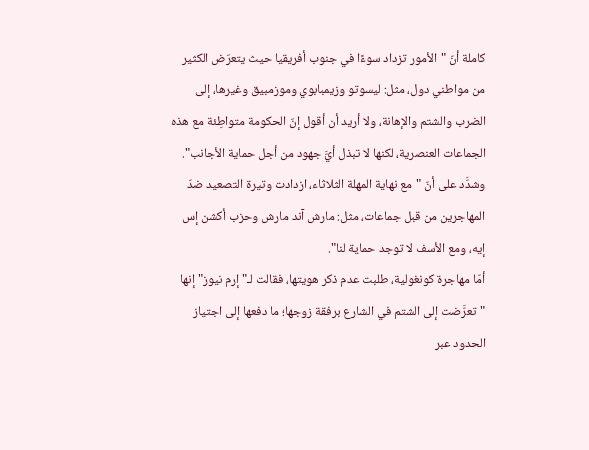كاملة أنّ "الأمور تزداد سوءًا في جنوب أفريقيا حيث يتعرّض الكثير من مواطني دول، مثل: ليسوتو وزيمبابوي وموزمبيق وغيرها، إلى الضرب والشتم والإهانة، ولا أريد أن أقول إنّ الحكومة متواطِئة مع هذه الجماعات العنصرية، لكنها لا تبذل أيَّ جهود من أجل حماية الأجانب".
وشدَّد على أنّ "مع نهاية المهلة الثلاثاء، ازدادت وتيرة التصعيد ضدّ المهاجرين من قبل جماعات، مثل: مارش آند مارش وحزب أكشن إس إيه، ومع الأسف لا توجد حماية لنا".
أمّا مهاجرة كونغولية، طلبت عدم ذكر هويتها، فقالت لـ"إرم نيوز" إنها "تعرَّضت إلى الشتم في الشارع برفقة زوجها؛ ما دفعها إلى اجتياز الحدود عبر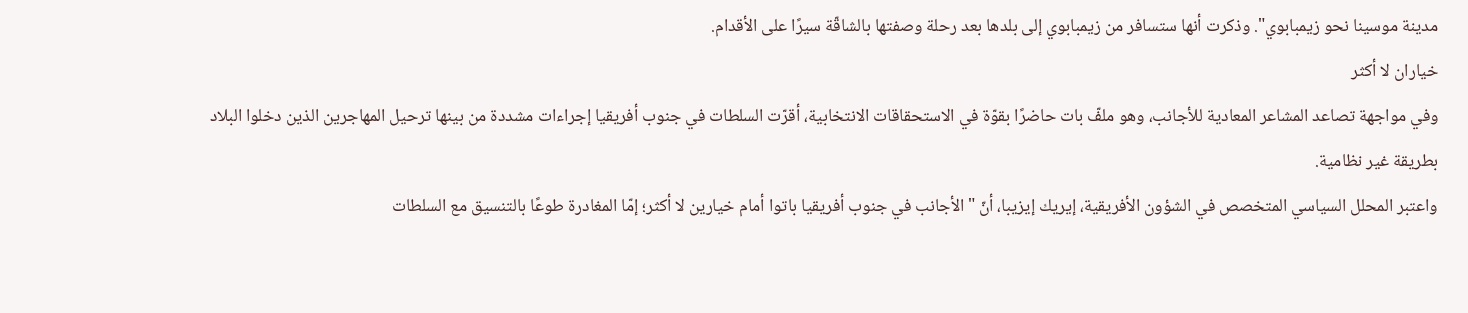مدينة موسينا نحو زيمبابوي". وذكرت أنها ستسافر من زيمبابوي إلى بلدها بعد رحلة وصفتها بالشاقّة سيرًا على الأقدام.
خياران لا أكثر
وفي مواجهة تصاعد المشاعر المعادية للأجانب، وهو ملفّ بات حاضرًا بقوّة في الاستحقاقات الانتخابية، أقرّت السلطات في جنوب أفريقيا إجراءات مشددة من بينها ترحيل المهاجرين الذين دخلوا البلاد بطريقة غير نظامية.
واعتبر المحلل السياسي المتخصص في الشؤون الأفريقية، إيريك إيزيبا، أنّ "الأجانب في جنوب أفريقيا باتوا أمام خيارين لا أكثر؛ إمّا المغادرة طوعًا بالتنسيق مع السلطات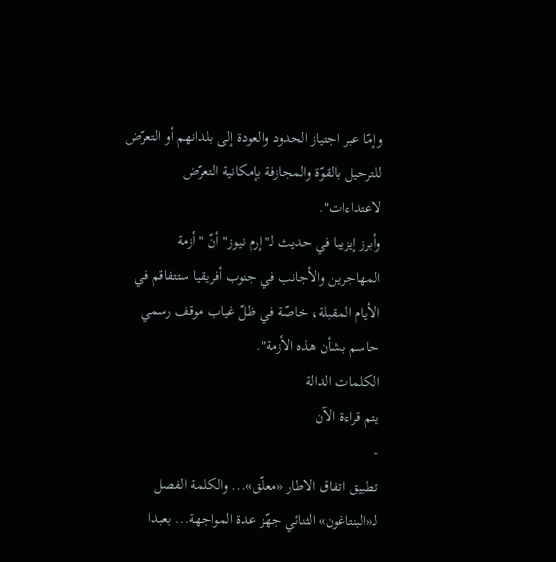وإمّا عبر اجتياز الحدود والعودة إلى بلدانهم أو التعرّض للترحيل بالقوّة والمجازفة بإمكانية التعرّض لاعتداءات".
وأبرز إيزيبا في حديث لـ"إرم نيوز" أنّ "أزمة المهاجرين والأجانب في جنوب أفريقيا ستتفاقم في الأيام المقبلة، خاصّة في ظلّ غياب موقف رسمي حاسم بشأن هذه الأزمة".
الكلمات الدالة
يتم قراءة الآن
-
تطبيق اتفاق الاطار «معلّق»... والكلمة الفصل لـ«البنتاغون» الثنائي جهّز عدة المواجهة... بعبدا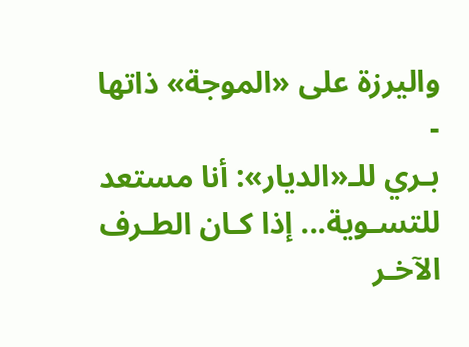واليرزة على «الموجة» ذاتها
-
بـري للـ«الديار»: أنا مستعد للتسـوية... إذا كـان الطـرف الآخـر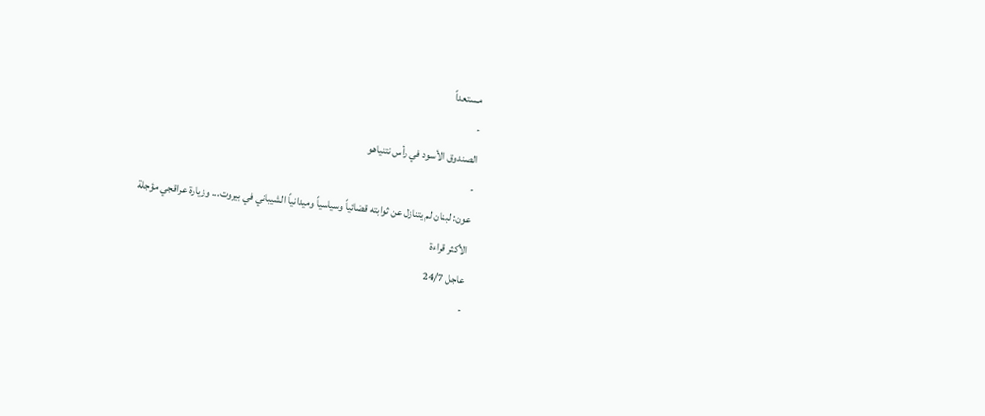مـستعداً
-
الصندوق الأسود في رأس نتنياهو
-
عون: لبنان لم يتنازل عن ثوابته قضائياً وسياسياً وميدانياً الشيباني في بيروت... وزيارة عراقجي مؤجلة
الأكثر قراءة
عاجل 24/7
-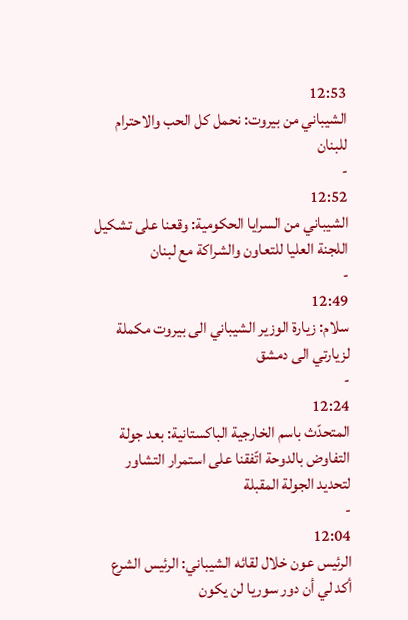12:53
الشيباني من بيروت: نحمل كل الحب والاحترام للبنان
-
12:52
الشيباني من السرايا الحكومية: وقعنا على تشكيل اللجنة العليا للتعاون والشراكة مع لبنان
-
12:49
سلام: زيارة الوزير الشيباني الى بيروت مكملة لزيارتي الى دمشق
-
12:24
المتحدّث باسم الخارجية الباكستانية: بعد جولة التفاوض بالدوحة اتّفقنا على استمرار التشاور لتحديد الجولة المقبلة
-
12:04
الرئيس عون خلال لقائه الشيباني: الرئيس الشرع أكد لي أن دور سوريا لن يكون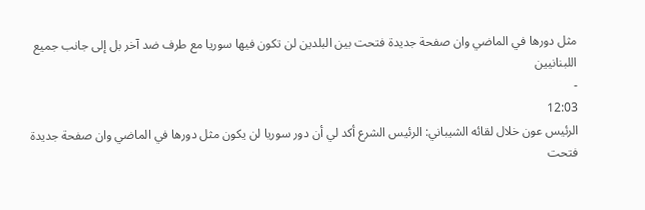مثل دورها في الماضي وان صفحة جديدة فتحت بين البلدين لن تكون فيها سوريا مع طرف ضد آخر بل إلى جانب جميع اللبنانيين
-
12:03
الرئيس عون خلال لقائه الشيباني: الرئيس الشرع أكد لي أن دور سوريا لن يكون مثل دورها في الماضي وان صفحة جديدة فتحت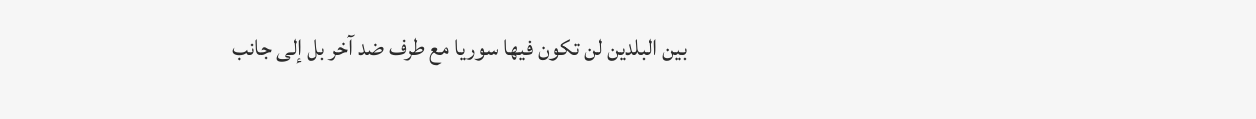بين البلدين لن تكون فيها سوريا مع طرف ضد آخر بل إلى جانب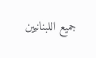جميع اللبنانيين